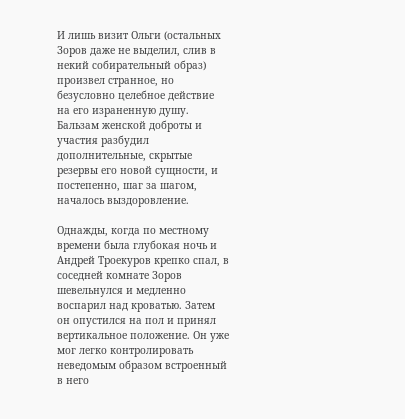И лишь визит Ольги (остальных Зоров даже не выделил, слив в некий собирательный образ) произвел странное, но безусловно целебное действие на его израненную душу. Бальзам женской доброты и участия разбудил дополнительные, скрытые резервы его новой сущности, и постепенно, шаг за шагом, началось выздоровление.

Однажды, когда по местному времени была глубокая ночь и Андрей Троекуров крепко спал, в соседней комнате Зоров шевельнулся и медленно воспарил над кроватью. Затем он опустился на пол и принял вертикальное положение. Он уже мог легко контролировать неведомым образом встроенный в него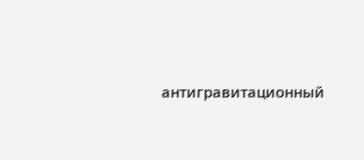антигравитационный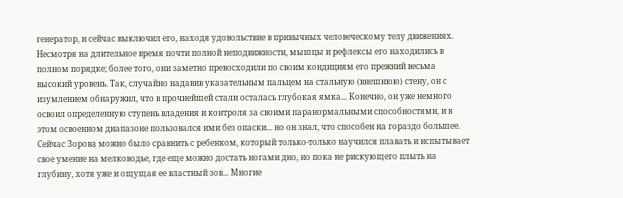генератор, и сейчас выключил его, находя удовольствие в привычных человеческому телу движениях. Несмотря на длительное время почти полной неподвижности, мышцы и рефлексы его находились в полном порядке; более того, они заметно превосходили по своим кондициям его прежний весьма высокий уровень. Так, случайно надавив указательным пальцем на стальную (внешнюю) стену, он с изумлением обнаружил, что в прочнейшей стали осталась глубокая ямка... Конечно, он уже немного освоил определенную ступень владения и контроля за своими паранормальными способностями, и в этом освоенном диапазоне пользовался ими без опаски... но он знал, что способен на гораздо большее. Сейчас Зорова можно было сравнить с ребенком, который только-только научился плавать и испытывает свое умение на мелководье, где еще можно достать ногами дно, но пока не рискующего плыть на глубину, хотя уже и ощущая ее властный зов... Многие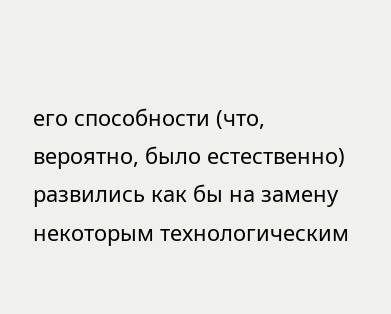его способности (что, вероятно, было естественно) развились как бы на замену некоторым технологическим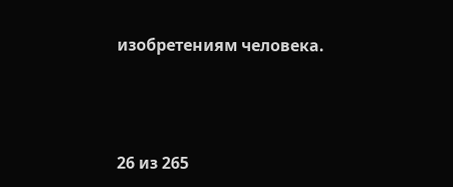изобретениям человека.



26 из 265